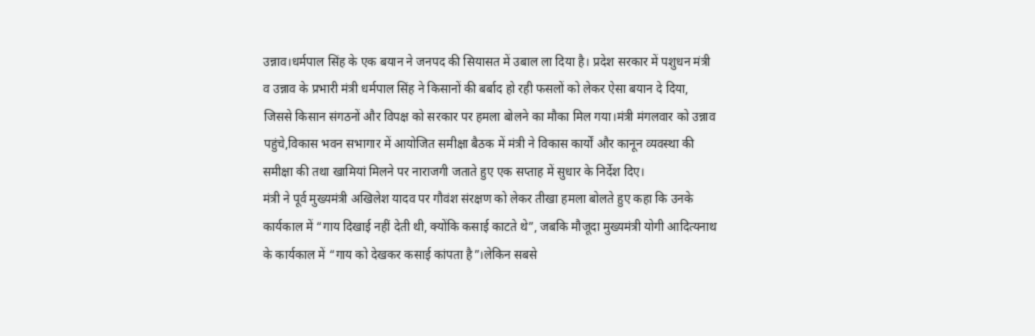उन्नाव।धर्मपाल सिंह के एक बयान ने जनपद की सियासत में उबाल ला दिया है। प्रदेश सरकार में पशुधन मंत्री व उन्नाव के प्रभारी मंत्री धर्मपाल सिंह ने किसानों की बर्बाद हो रही फसलों को लेकर ऐसा बयान दे दिया, जिससे किसान संगठनों और विपक्ष को सरकार पर हमला बोलने का मौका मिल गया।मंत्री मंगलवार को उन्नाव पहुंचे,विकास भवन सभागार में आयोजित समीक्षा बैठक में मंत्री ने विकास कार्यों और कानून व्यवस्था की समीक्षा की तथा खामियां मिलने पर नाराजगी जताते हुए एक सप्ताह में सुधार के निर्देश दिए।
मंत्री ने पूर्व मुख्यमंत्री अखिलेश यादव पर गौवंश संरक्षण को लेकर तीखा हमला बोलते हुए कहा कि उनके कार्यकाल में “गाय दिखाई नहीं देती थी, क्योंकि कसाई काटते थे”, जबकि मौजूदा मुख्यमंत्री योगी आदित्यनाथ के कार्यकाल में “गाय को देखकर कसाई कांपता है”।लेकिन सबसे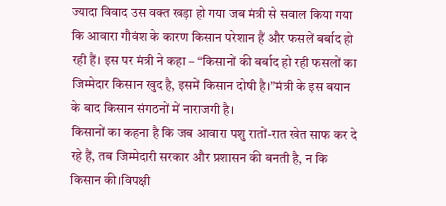ज्यादा विवाद उस वक्त खड़ा हो गया जब मंत्री से सवाल किया गया कि आवारा गौवंश के कारण किसान परेशान हैं और फसलें बर्बाद हो रही हैं। इस पर मंत्री ने कहा – “किसानों की बर्बाद हो रही फसलों का जिम्मेदार किसान खुद है, इसमें किसान दोषी है।”मंत्री के इस बयान के बाद किसान संगठनों में नाराजगी है।
किसानों का कहना है कि जब आवारा पशु रातों-रात खेत साफ कर दे रहे हैं, तब जिम्मेदारी सरकार और प्रशासन की बनती है, न कि किसान की।विपक्षी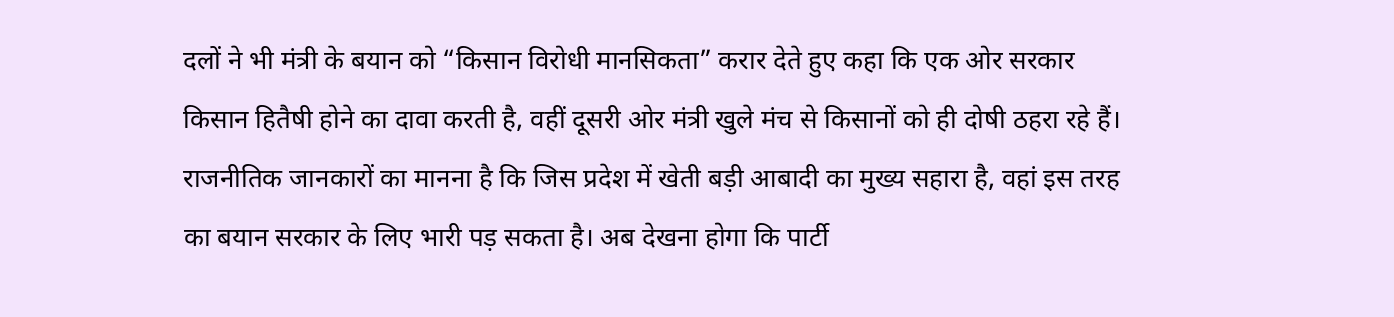दलों ने भी मंत्री के बयान को “किसान विरोधी मानसिकता” करार देते हुए कहा कि एक ओर सरकार किसान हितैषी होने का दावा करती है, वहीं दूसरी ओर मंत्री खुले मंच से किसानों को ही दोषी ठहरा रहे हैं।
राजनीतिक जानकारों का मानना है कि जिस प्रदेश में खेती बड़ी आबादी का मुख्य सहारा है, वहां इस तरह का बयान सरकार के लिए भारी पड़ सकता है। अब देखना होगा कि पार्टी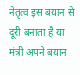नेतृत्व इस बयान से दूरी बनाता है या मंत्री अपने बयान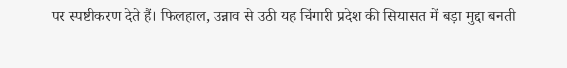पर स्पष्टीकरण देते हैं। फिलहाल, उन्नाव से उठी यह चिंगारी प्रदेश की सियासत में बड़ा मुद्दा बनती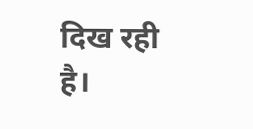दिख रही है।